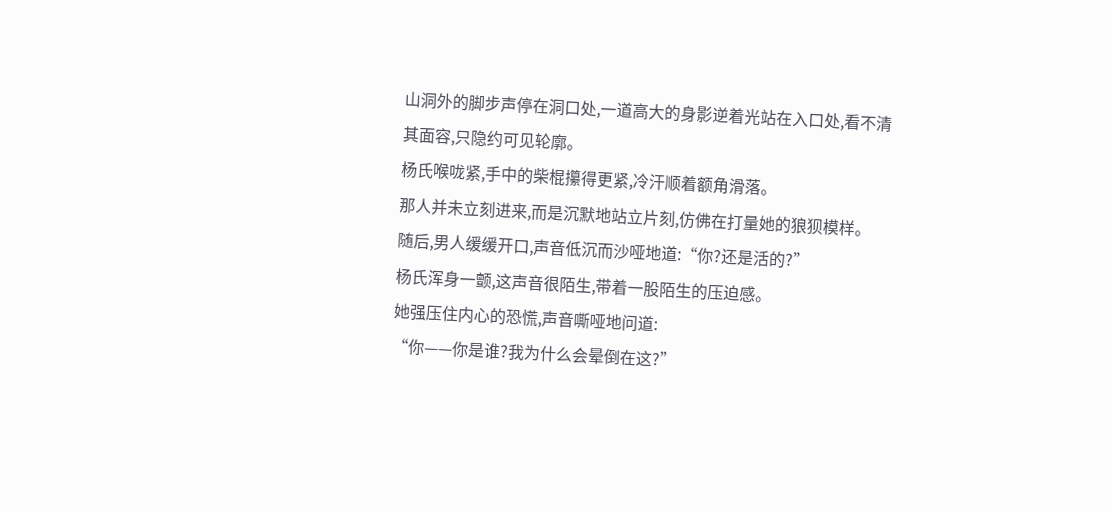山洞外的脚步声停在洞口处,一道高大的身影逆着光站在入口处,看不清其面容,只隐约可见轮廓。
杨氏喉咙紧,手中的柴棍攥得更紧,冷汗顺着额角滑落。
那人并未立刻进来,而是沉默地站立片刻,仿佛在打量她的狼狈模样。
随后,男人缓缓开口,声音低沉而沙哑地道:“你?还是活的?”
杨氏浑身一颤,这声音很陌生,带着一股陌生的压迫感。
她强压住内心的恐慌,声音嘶哑地问道:
“你——你是谁?我为什么会晕倒在这?”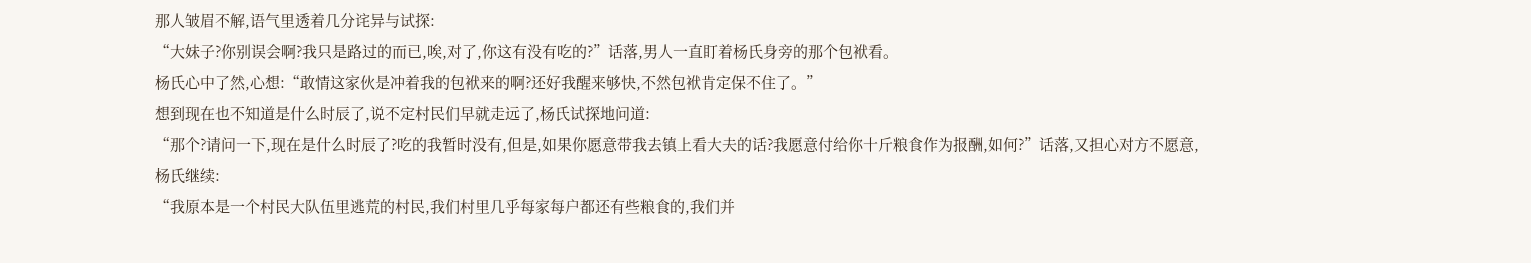那人皱眉不解,语气里透着几分诧异与试探:
“大妹子?你别误会啊?我只是路过的而已,唉,对了,你这有没有吃的?”话落,男人一直盯着杨氏身旁的那个包袱看。
杨氏心中了然,心想:“敢情这家伙是冲着我的包袱来的啊?还好我醒来够快,不然包袱肯定保不住了。”
想到现在也不知道是什么时辰了,说不定村民们早就走远了,杨氏试探地问道:
“那个?请问一下,现在是什么时辰了?吃的我暂时没有,但是,如果你愿意带我去镇上看大夫的话?我愿意付给你十斤粮食作为报酬,如何?”话落,又担心对方不愿意,杨氏继续:
“我原本是一个村民大队伍里逃荒的村民,我们村里几乎每家每户都还有些粮食的,我们并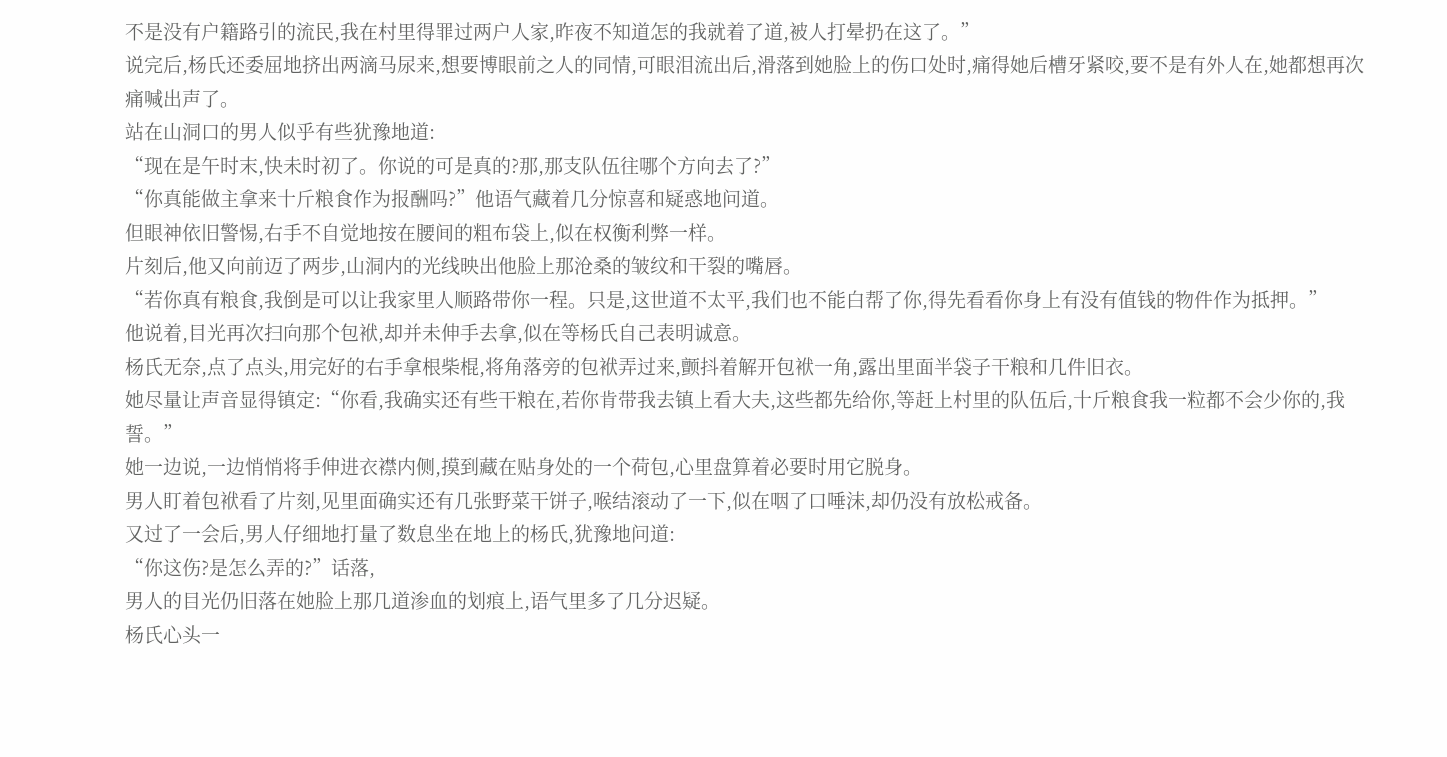不是没有户籍路引的流民,我在村里得罪过两户人家,昨夜不知道怎的我就着了道,被人打晕扔在这了。”
说完后,杨氏还委屈地挤出两滴马尿来,想要博眼前之人的同情,可眼泪流出后,滑落到她脸上的伤口处时,痛得她后槽牙紧咬,要不是有外人在,她都想再次痛喊出声了。
站在山洞口的男人似乎有些犹豫地道:
“现在是午时末,快未时初了。你说的可是真的?那,那支队伍往哪个方向去了?”
“你真能做主拿来十斤粮食作为报酬吗?”他语气藏着几分惊喜和疑惑地问道。
但眼神依旧警惕,右手不自觉地按在腰间的粗布袋上,似在权衡利弊一样。
片刻后,他又向前迈了两步,山洞内的光线映出他脸上那沧桑的皱纹和干裂的嘴唇。
“若你真有粮食,我倒是可以让我家里人顺路带你一程。只是,这世道不太平,我们也不能白帮了你,得先看看你身上有没有值钱的物件作为抵押。”
他说着,目光再次扫向那个包袱,却并未伸手去拿,似在等杨氏自己表明诚意。
杨氏无奈,点了点头,用完好的右手拿根柴棍,将角落旁的包袱弄过来,颤抖着解开包袱一角,露出里面半袋子干粮和几件旧衣。
她尽量让声音显得镇定:“你看,我确实还有些干粮在,若你肯带我去镇上看大夫,这些都先给你,等赶上村里的队伍后,十斤粮食我一粒都不会少你的,我誓。”
她一边说,一边悄悄将手伸进衣襟内侧,摸到藏在贴身处的一个荷包,心里盘算着必要时用它脱身。
男人盯着包袱看了片刻,见里面确实还有几张野菜干饼子,喉结滚动了一下,似在咽了口唾沫,却仍没有放松戒备。
又过了一会后,男人仔细地打量了数息坐在地上的杨氏,犹豫地问道:
“你这伤?是怎么弄的?”话落,
男人的目光仍旧落在她脸上那几道渗血的划痕上,语气里多了几分迟疑。
杨氏心头一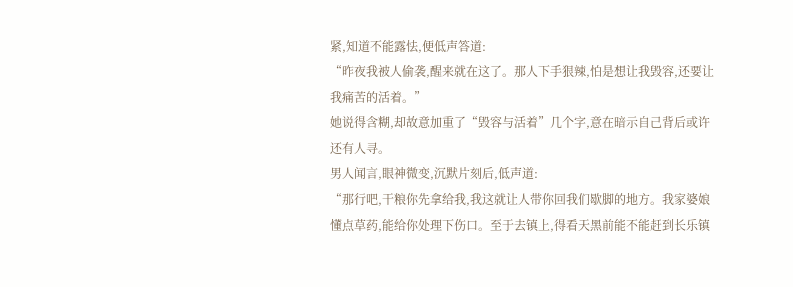紧,知道不能露怯,便低声答道:
“昨夜我被人偷袭,醒来就在这了。那人下手狠辣,怕是想让我毁容,还要让我痛苦的活着。”
她说得含糊,却故意加重了“毁容与活着”几个字,意在暗示自己背后或许还有人寻。
男人闻言,眼神微变,沉默片刻后,低声道:
“那行吧,干粮你先拿给我,我这就让人带你回我们歇脚的地方。我家婆娘懂点草药,能给你处理下伤口。至于去镇上,得看天黑前能不能赶到长乐镇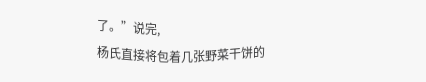了。”说完,
杨氏直接将包着几张野菜干饼的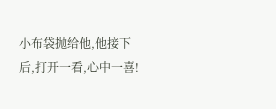小布袋抛给他,他接下后,打开一看,心中一喜!